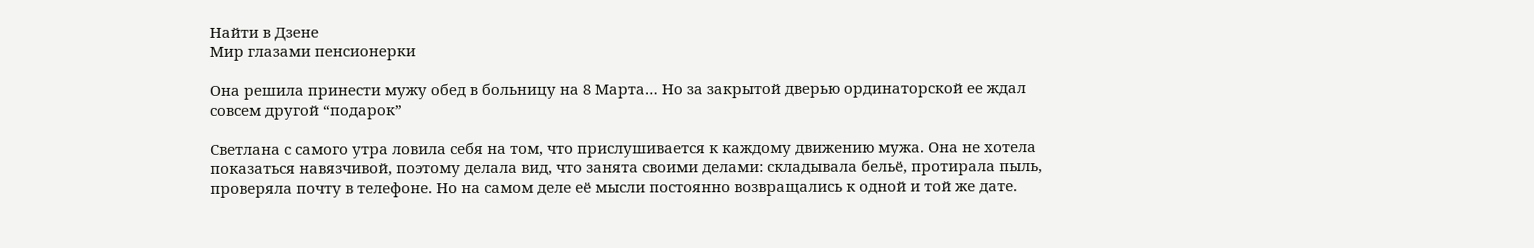Найти в Дзене
Мир глазами пенсионерки

Она решила принести мужу обед в больницу на 8 Марта… Но за закрытой дверью ординаторской ее ждал совсем другой “подарок”

Светлана с самого утра ловила себя на том, что прислушивается к каждому движению мужа. Она не хотела показаться навязчивой, поэтому делала вид, что занята своими делами: складывала бельё, протирала пыль, проверяла почту в телефоне. Но на самом деле её мысли постоянно возвращались к одной и той же дате.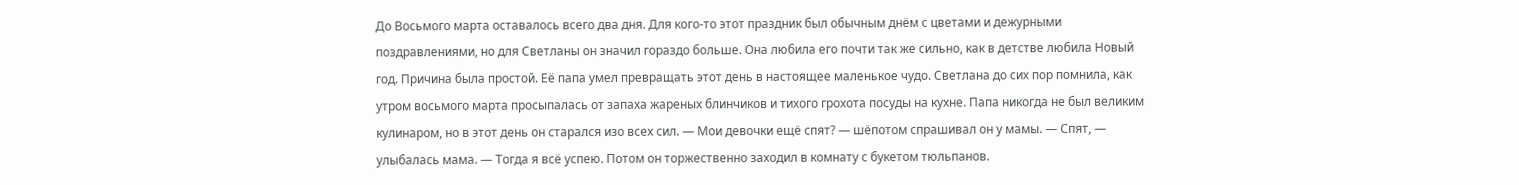До Восьмого марта оставалось всего два дня. Для кого-то этот праздник был обычным днём с цветами и дежурными поздравлениями, но для Светланы он значил гораздо больше. Она любила его почти так же сильно, как в детстве любила Новый год. Причина была простой. Её папа умел превращать этот день в настоящее маленькое чудо. Светлана до сих пор помнила, как утром восьмого марта просыпалась от запаха жареных блинчиков и тихого грохота посуды на кухне. Папа никогда не был великим кулинаром, но в этот день он старался изо всех сил. — Мои девочки ещё спят? — шёпотом спрашивал он у мамы. — Спят, — улыбалась мама. — Тогда я всё успею. Потом он торжественно заходил в комнату с букетом тюльпанов.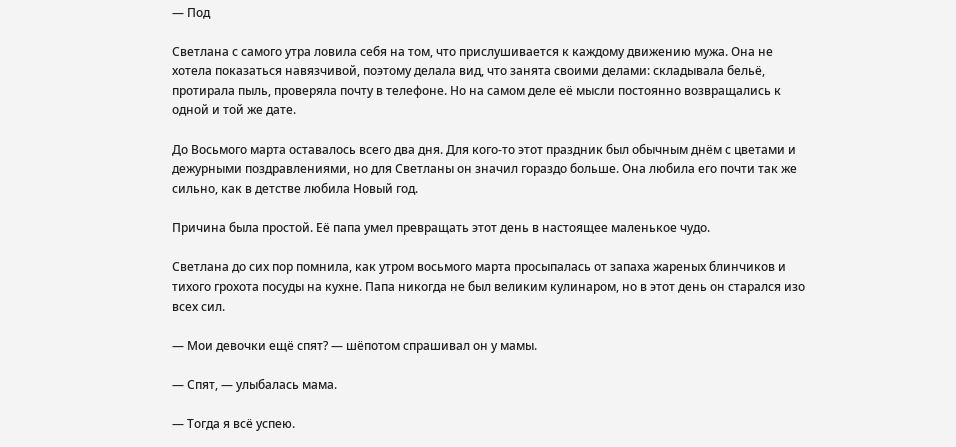— Под

Светлана с самого утра ловила себя на том, что прислушивается к каждому движению мужа. Она не хотела показаться навязчивой, поэтому делала вид, что занята своими делами: складывала бельё, протирала пыль, проверяла почту в телефоне. Но на самом деле её мысли постоянно возвращались к одной и той же дате.

До Восьмого марта оставалось всего два дня. Для кого-то этот праздник был обычным днём с цветами и дежурными поздравлениями, но для Светланы он значил гораздо больше. Она любила его почти так же сильно, как в детстве любила Новый год.

Причина была простой. Её папа умел превращать этот день в настоящее маленькое чудо.

Светлана до сих пор помнила, как утром восьмого марта просыпалась от запаха жареных блинчиков и тихого грохота посуды на кухне. Папа никогда не был великим кулинаром, но в этот день он старался изо всех сил.

— Мои девочки ещё спят? — шёпотом спрашивал он у мамы.

— Спят, — улыбалась мама.

— Тогда я всё успею.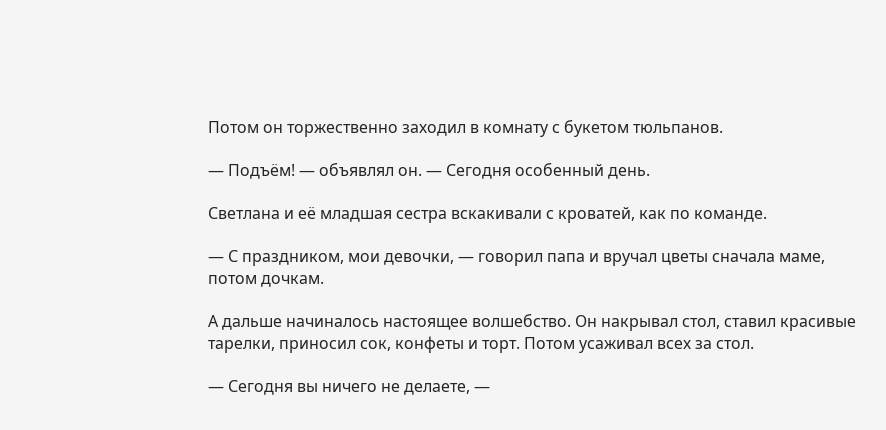Потом он торжественно заходил в комнату с букетом тюльпанов.

— Подъём! — объявлял он. — Сегодня особенный день.

Светлана и её младшая сестра вскакивали с кроватей, как по команде.

— С праздником, мои девочки, — говорил папа и вручал цветы сначала маме, потом дочкам.

А дальше начиналось настоящее волшебство. Он накрывал стол, ставил красивые тарелки, приносил сок, конфеты и торт. Потом усаживал всех за стол.

— Сегодня вы ничего не делаете, —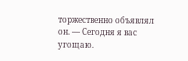торжественно объявлял он. — Сегодня я вас угощаю.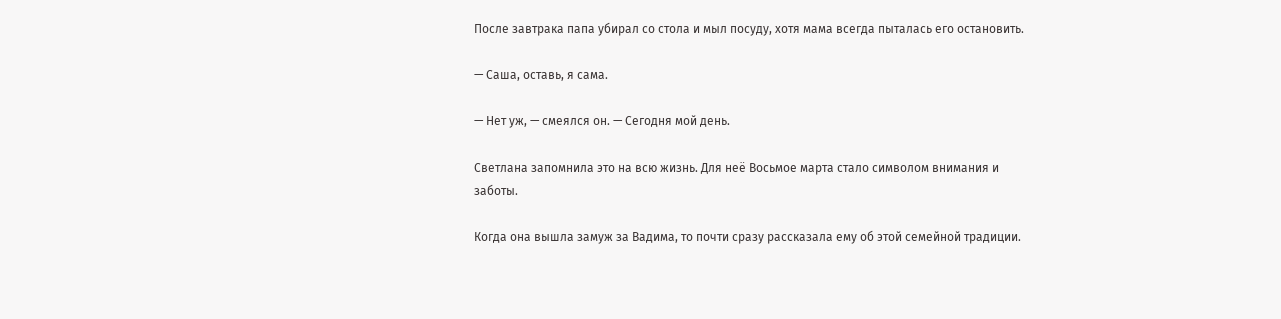После завтрака папа убирал со стола и мыл посуду, хотя мама всегда пыталась его остановить.

— Саша, оставь, я сама.

— Нет уж, — смеялся он. — Сегодня мой день.

Светлана запомнила это на всю жизнь. Для неё Восьмое марта стало символом внимания и заботы.

Когда она вышла замуж за Вадима, то почти сразу рассказала ему об этой семейной традиции.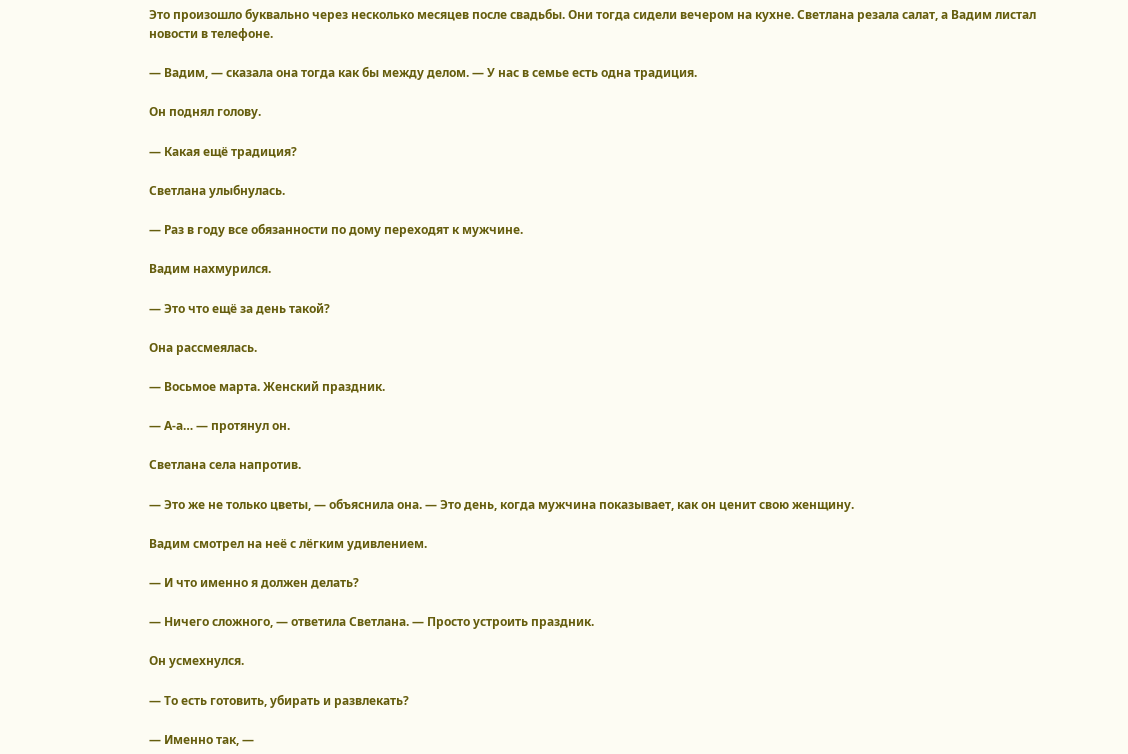Это произошло буквально через несколько месяцев после свадьбы. Они тогда сидели вечером на кухне. Светлана резала салат, а Вадим листал новости в телефоне.

— Вадим, — сказала она тогда как бы между делом. — У нас в семье есть одна традиция.

Он поднял голову.

— Какая ещё традиция?

Светлана улыбнулась.

— Раз в году все обязанности по дому переходят к мужчине.

Вадим нахмурился.

— Это что ещё за день такой?

Она рассмеялась.

— Восьмое марта. Женский праздник.

— А-а… — протянул он.

Светлана села напротив.

— Это же не только цветы, — объяснила она. — Это день, когда мужчина показывает, как он ценит свою женщину.

Вадим смотрел на неё с лёгким удивлением.

— И что именно я должен делать?

— Ничего сложного, — ответила Светлана. — Просто устроить праздник.

Он усмехнулся.

— То есть готовить, убирать и развлекать?

— Именно так, —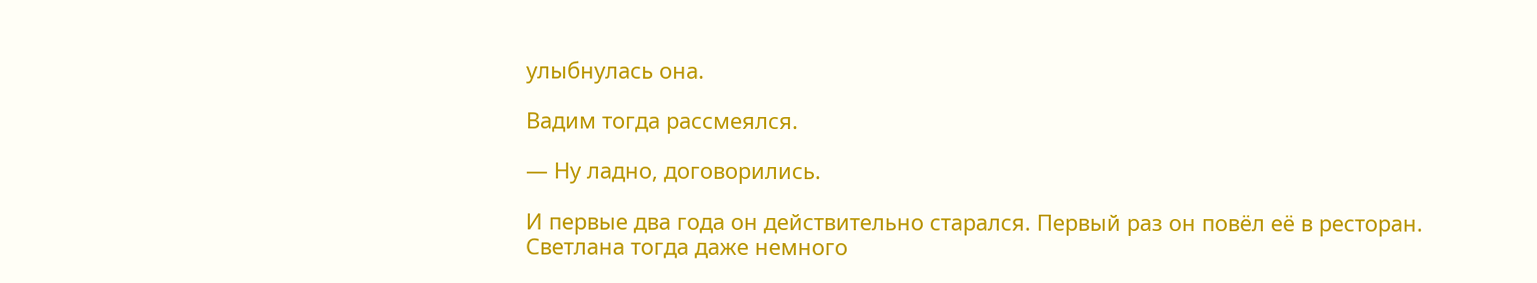улыбнулась она.

Вадим тогда рассмеялся.

— Ну ладно, договорились.

И первые два года он действительно старался. Первый раз он повёл её в ресторан. Светлана тогда даже немного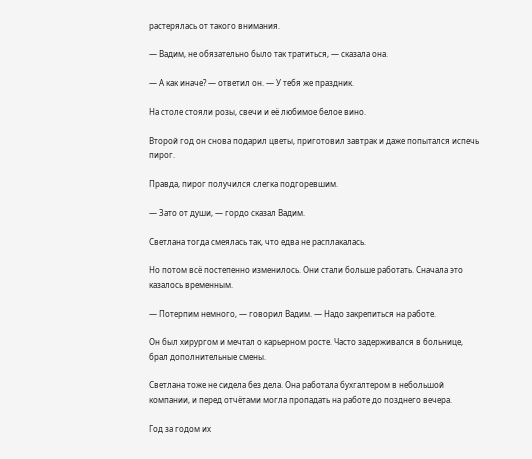растерялась от такого внимания.

— Вадим, не обязательно было так тратиться, — сказала она.

— А как иначе? — ответил он. — У тебя же праздник.

На столе стояли розы, свечи и её любимое белое вино.

Второй год он снова подарил цветы, приготовил завтрак и даже попытался испечь пирог.

Правда, пирог получился слегка подгоревшим.

— Зато от души, — гордо сказал Вадим.

Светлана тогда смеялась так, что едва не расплакалась.

Но потом всё постепенно изменилось. Они стали больше работать. Сначала это казалось временным.

— Потерпим немного, — говорил Вадим. — Надо закрепиться на работе.

Он был хирургом и мечтал о карьерном росте. Часто задерживался в больнице, брал дополнительные смены.

Светлана тоже не сидела без дела. Она работала бухгалтером в небольшой компании, и перед отчётами могла пропадать на работе до позднего вечера.

Год за годом их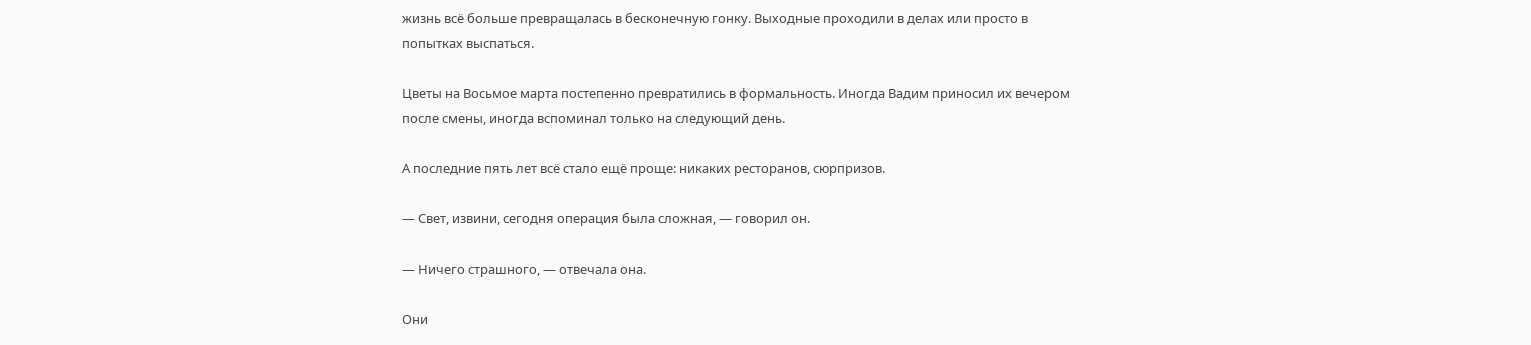жизнь всё больше превращалась в бесконечную гонку. Выходные проходили в делах или просто в попытках выспаться.

Цветы на Восьмое марта постепенно превратились в формальность. Иногда Вадим приносил их вечером после смены, иногда вспоминал только на следующий день.

А последние пять лет всё стало ещё проще: никаких ресторанов, сюрпризов.

— Свет, извини, сегодня операция была сложная, — говорил он.

— Ничего страшного, — отвечала она.

Они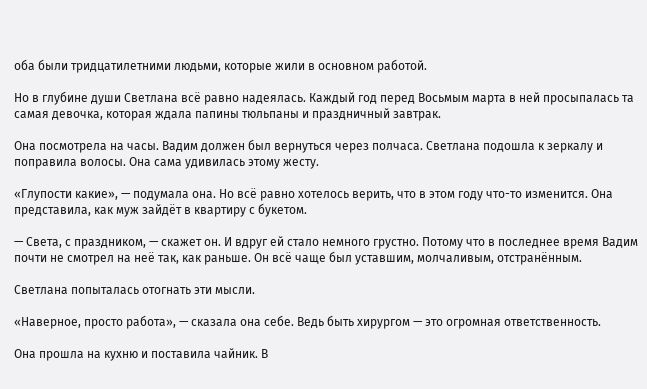оба были тридцатилетними людьми, которые жили в основном работой.

Но в глубине души Светлана всё равно надеялась. Каждый год перед Восьмым марта в ней просыпалась та самая девочка, которая ждала папины тюльпаны и праздничный завтрак.

Она посмотрела на часы. Вадим должен был вернуться через полчаса. Светлана подошла к зеркалу и поправила волосы. Она сама удивилась этому жесту.

«Глупости какие», — подумала она. Но всё равно хотелось верить, что в этом году что-то изменится. Она представила, как муж зайдёт в квартиру с букетом.

— Света, с праздником, — скажет он. И вдруг ей стало немного грустно. Потому что в последнее время Вадим почти не смотрел на неё так, как раньше. Он всё чаще был уставшим, молчаливым, отстранённым.

Светлана попыталась отогнать эти мысли.

«Наверное, просто работа», — сказала она себе. Ведь быть хирургом — это огромная ответственность.

Она прошла на кухню и поставила чайник. В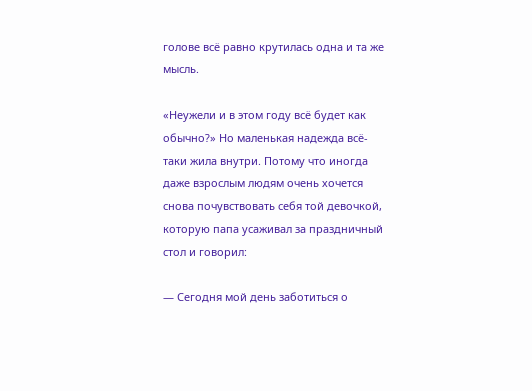голове всё равно крутилась одна и та же мысль.

«Неужели и в этом году всё будет как обычно?» Но маленькая надежда всё-таки жила внутри. Потому что иногда даже взрослым людям очень хочется снова почувствовать себя той девочкой, которую папа усаживал за праздничный стол и говорил:

— Сегодня мой день заботиться о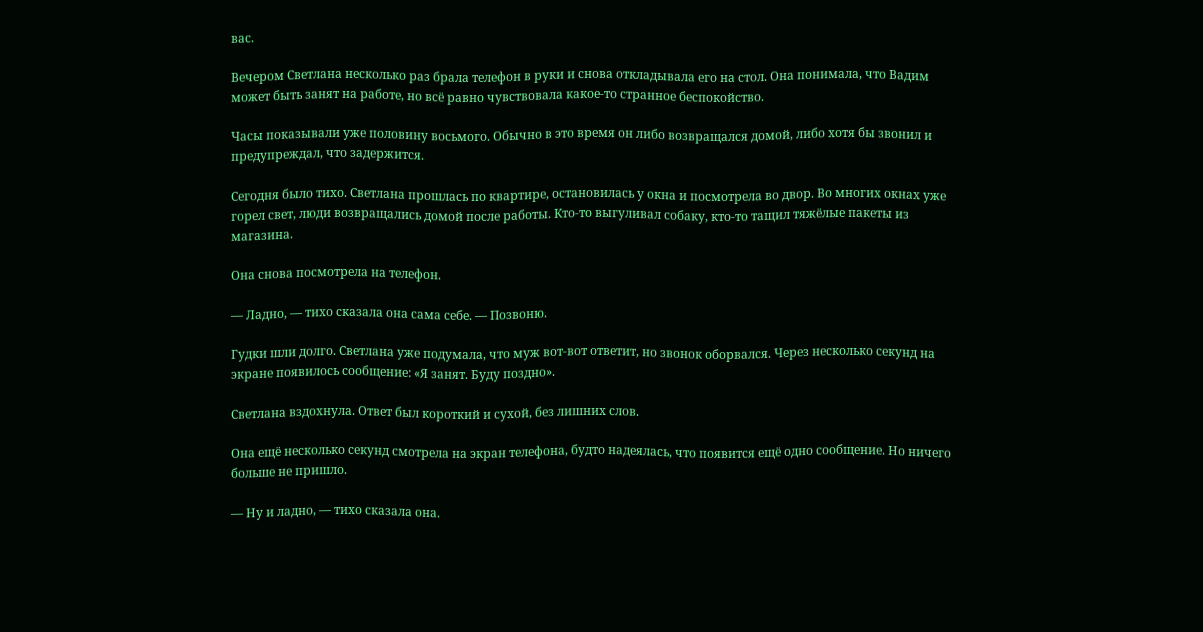вас.

Вечером Светлана несколько раз брала телефон в руки и снова откладывала его на стол. Она понимала, что Вадим может быть занят на работе, но всё равно чувствовала какое-то странное беспокойство.

Часы показывали уже половину восьмого. Обычно в это время он либо возвращался домой, либо хотя бы звонил и предупреждал, что задержится.

Сегодня было тихо. Светлана прошлась по квартире, остановилась у окна и посмотрела во двор. Во многих окнах уже горел свет, люди возвращались домой после работы. Кто-то выгуливал собаку, кто-то тащил тяжёлые пакеты из магазина.

Она снова посмотрела на телефон.

— Ладно, — тихо сказала она сама себе. — Позвоню.

Гудки шли долго. Светлана уже подумала, что муж вот-вот ответит, но звонок оборвался. Через несколько секунд на экране появилось сообщение: «Я занят. Буду поздно».

Светлана вздохнула. Ответ был короткий и сухой, без лишних слов.

Она ещё несколько секунд смотрела на экран телефона, будто надеялась, что появится ещё одно сообщение. Но ничего больше не пришло.

— Ну и ладно, — тихо сказала она.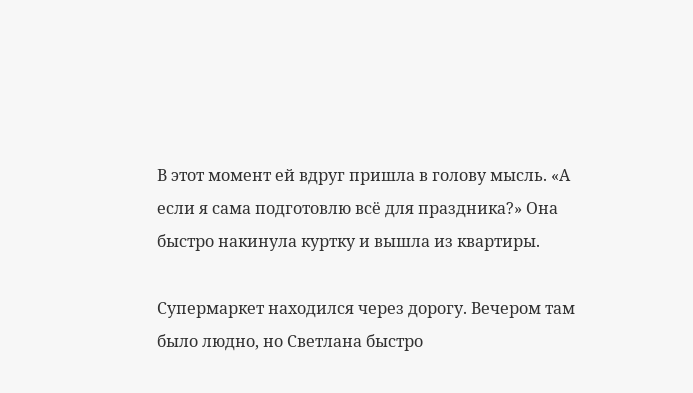В этот момент ей вдруг пришла в голову мысль. «А если я сама подготовлю всё для праздника?» Она быстро накинула куртку и вышла из квартиры.

Супермаркет находился через дорогу. Вечером там было людно, но Светлана быстро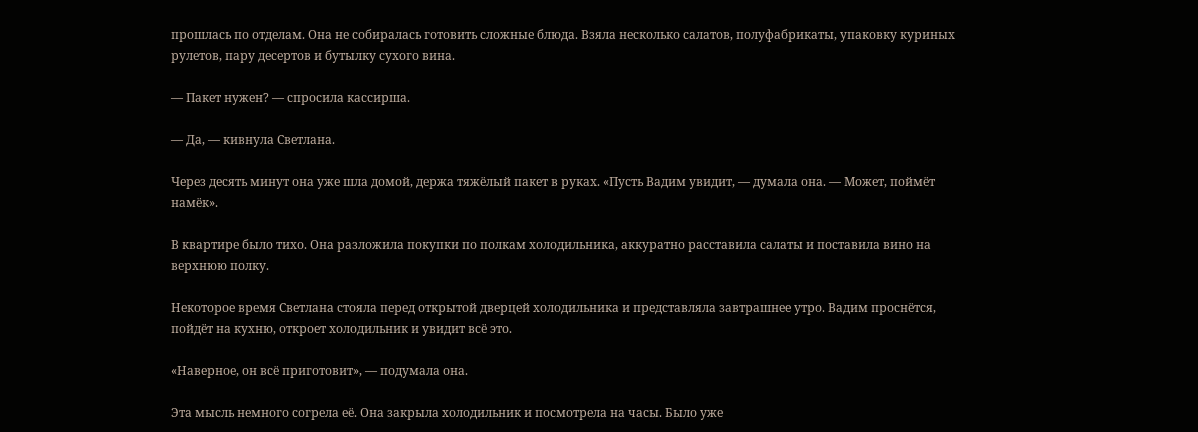прошлась по отделам. Она не собиралась готовить сложные блюда. Взяла несколько салатов, полуфабрикаты, упаковку куриных рулетов, пару десертов и бутылку сухого вина.

— Пакет нужен? — спросила кассирша.

— Да, — кивнула Светлана.

Через десять минут она уже шла домой, держа тяжёлый пакет в руках. «Пусть Вадим увидит, — думала она. — Может, поймёт намёк».

В квартире было тихо. Она разложила покупки по полкам холодильника, аккуратно расставила салаты и поставила вино на верхнюю полку.

Некоторое время Светлана стояла перед открытой дверцей холодильника и представляла завтрашнее утро. Вадим проснётся, пойдёт на кухню, откроет холодильник и увидит всё это.

«Наверное, он всё приготовит», — подумала она.

Эта мысль немного согрела её. Она закрыла холодильник и посмотрела на часы. Было уже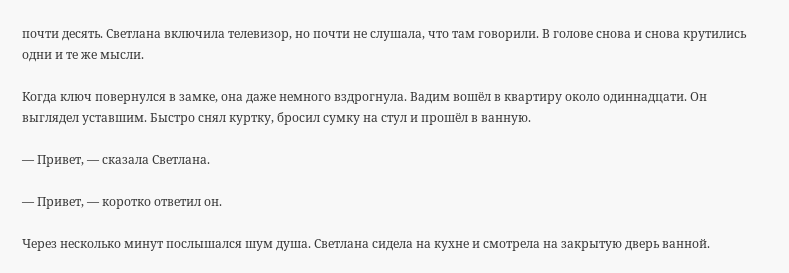почти десять. Светлана включила телевизор, но почти не слушала, что там говорили. В голове снова и снова крутились одни и те же мысли.

Когда ключ повернулся в замке, она даже немного вздрогнула. Вадим вошёл в квартиру около одиннадцати. Он выглядел уставшим. Быстро снял куртку, бросил сумку на стул и прошёл в ванную.

— Привет, — сказала Светлана.

— Привет, — коротко ответил он.

Через несколько минут послышался шум душа. Светлана сидела на кухне и смотрела на закрытую дверь ванной.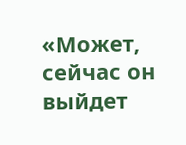«Может, сейчас он выйдет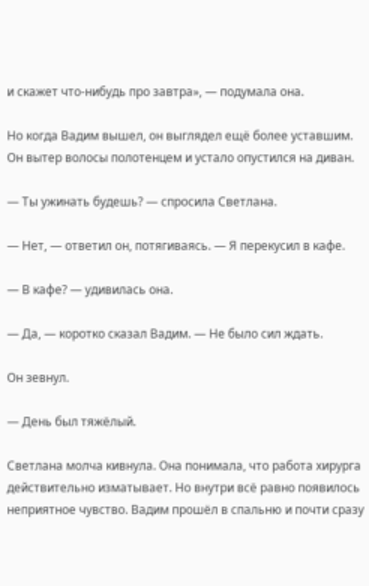и скажет что-нибудь про завтра», — подумала она.

Но когда Вадим вышел, он выглядел ещё более уставшим. Он вытер волосы полотенцем и устало опустился на диван.

— Ты ужинать будешь? — спросила Светлана.

— Нет, — ответил он, потягиваясь. — Я перекусил в кафе.

— В кафе? — удивилась она.

— Да, — коротко сказал Вадим. — Не было сил ждать.

Он зевнул.

— День был тяжёлый.

Светлана молча кивнула. Она понимала, что работа хирурга действительно изматывает. Но внутри всё равно появилось неприятное чувство. Вадим прошёл в спальню и почти сразу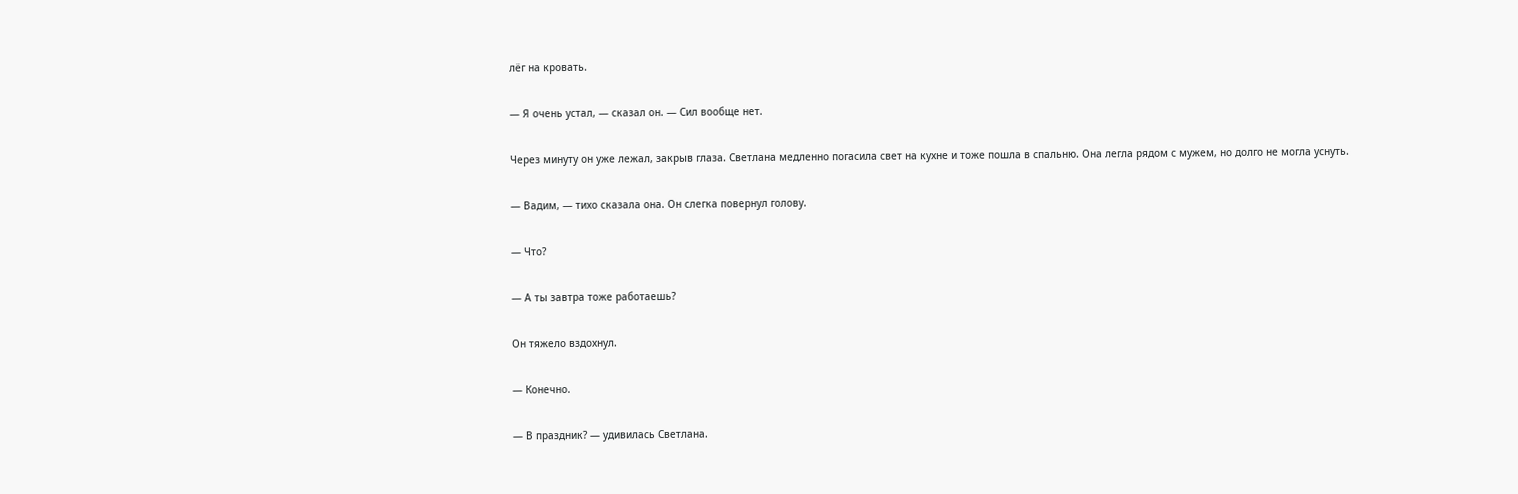лёг на кровать.

— Я очень устал, — сказал он. — Сил вообще нет.

Через минуту он уже лежал, закрыв глаза. Светлана медленно погасила свет на кухне и тоже пошла в спальню. Она легла рядом с мужем, но долго не могла уснуть.

— Вадим, — тихо сказала она. Он слегка повернул голову.

— Что?

— А ты завтра тоже работаешь?

Он тяжело вздохнул.

— Конечно.

— В праздник? — удивилась Светлана.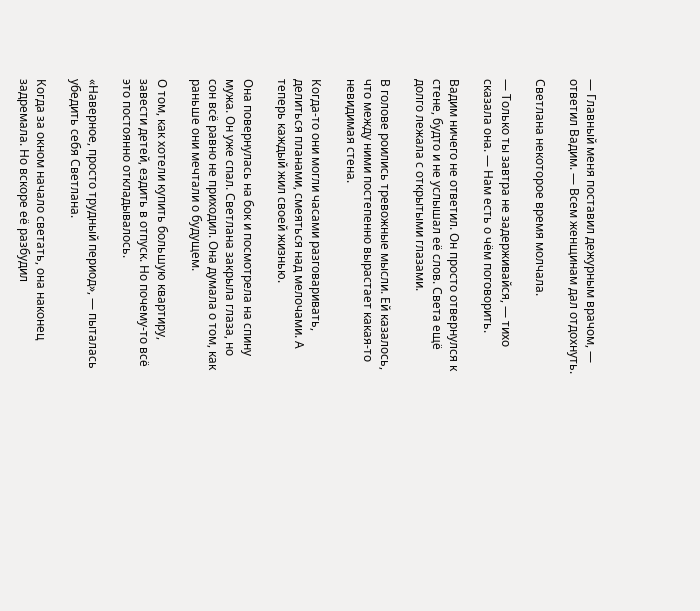— Главный меня поставил дежурным врачом, — ответил Вадим. — Всем женщинам дал отдохнуть.

Светлана некоторое время молчала.

— Только ты завтра не задерживайся, — тихо сказала она. — Нам есть о чём поговорить.

Вадим ничего не ответил. Он просто отвернулся к стене, будто и не услышал её слов. Света ещё долго лежала с открытыми глазами.

В голове роились тревожные мысли. Ей казалось, что между ними постепенно вырастает какая-то невидимая стена.

Когда-то они могли часами разговаривать, делиться планами, смеяться над мелочами. А теперь каждый жил своей жизнью.

Она повернулась на бок и посмотрела на спину мужа. Он уже спал. Светлана закрыла глаза, но сон всё равно не приходил. Она думала о том, как раньше они мечтали о будущем.

О том, как хотели купить большую квартиру, завести детей, ездить в отпуск. Но почему-то всё это постоянно откладывалось.

«Наверное, просто трудный период», — пыталась убедить себя Светлана.

Когда за окном начало светать, она наконец задремала. Но вскоре её разбудил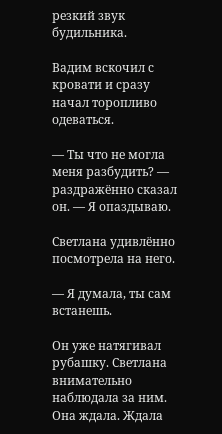резкий звук будильника.

Вадим вскочил с кровати и сразу начал торопливо одеваться.

— Ты что не могла меня разбудить? — раздражённо сказал он. — Я опаздываю.

Светлана удивлённо посмотрела на него.

— Я думала, ты сам встанешь.

Он уже натягивал рубашку. Светлана внимательно наблюдала за ним. Она ждала. Ждала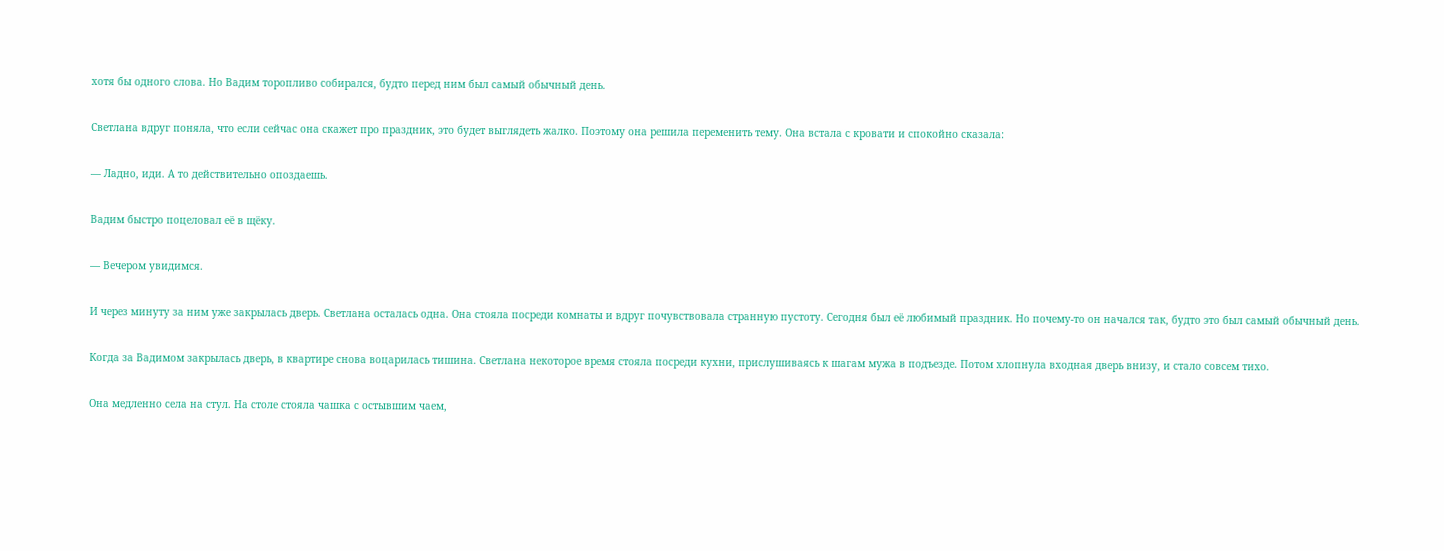хотя бы одного слова. Но Вадим торопливо собирался, будто перед ним был самый обычный день.

Светлана вдруг поняла, что если сейчас она скажет про праздник, это будет выглядеть жалко. Поэтому она решила переменить тему. Она встала с кровати и спокойно сказала:

— Ладно, иди. А то действительно опоздаешь.

Вадим быстро поцеловал её в щёку.

— Вечером увидимся.

И через минуту за ним уже закрылась дверь. Светлана осталась одна. Она стояла посреди комнаты и вдруг почувствовала странную пустоту. Сегодня был её любимый праздник. Но почему-то он начался так, будто это был самый обычный день.

Когда за Вадимом закрылась дверь, в квартире снова воцарилась тишина. Светлана некоторое время стояла посреди кухни, прислушиваясь к шагам мужа в подъезде. Потом хлопнула входная дверь внизу, и стало совсем тихо.

Она медленно села на стул. На столе стояла чашка с остывшим чаем,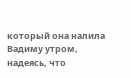который она налила Вадиму утром, надеясь, что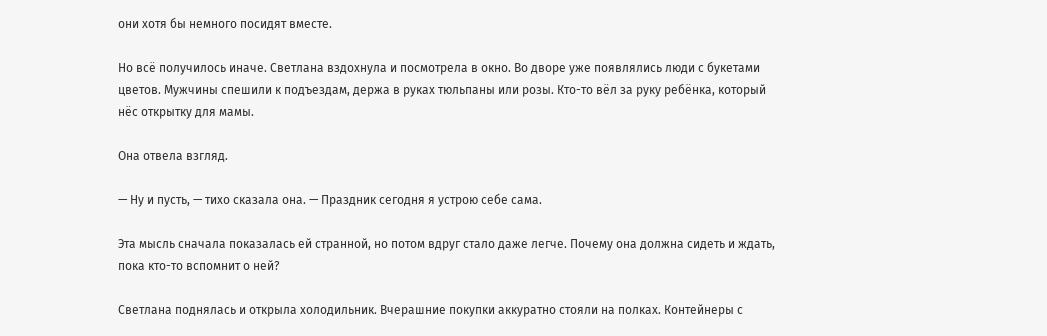они хотя бы немного посидят вместе.

Но всё получилось иначе. Светлана вздохнула и посмотрела в окно. Во дворе уже появлялись люди с букетами цветов. Мужчины спешили к подъездам, держа в руках тюльпаны или розы. Кто-то вёл за руку ребёнка, который нёс открытку для мамы.

Она отвела взгляд.

— Ну и пусть, — тихо сказала она. — Праздник сегодня я устрою себе сама.

Эта мысль сначала показалась ей странной, но потом вдруг стало даже легче. Почему она должна сидеть и ждать, пока кто-то вспомнит о ней?

Светлана поднялась и открыла холодильник. Вчерашние покупки аккуратно стояли на полках. Контейнеры с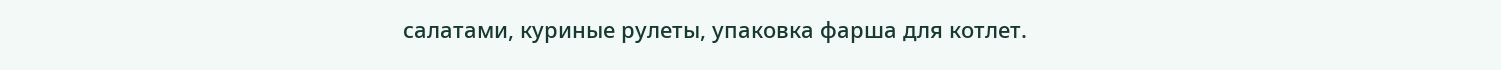салатами, куриные рулеты, упаковка фарша для котлет.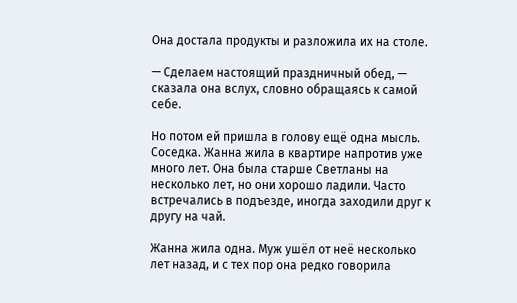Она достала продукты и разложила их на столе.

— Сделаем настоящий праздничный обед, — сказала она вслух, словно обращаясь к самой себе.

Но потом ей пришла в голову ещё одна мысль. Соседка. Жанна жила в квартире напротив уже много лет. Она была старше Светланы на несколько лет, но они хорошо ладили. Часто встречались в подъезде, иногда заходили друг к другу на чай.

Жанна жила одна. Муж ушёл от неё несколько лет назад, и с тех пор она редко говорила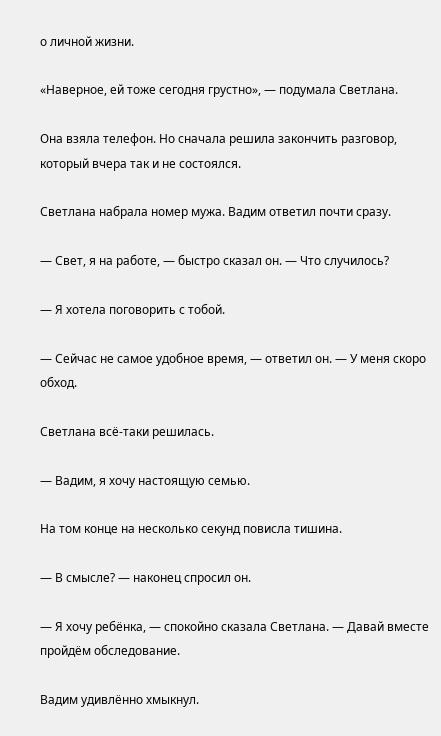о личной жизни.

«Наверное, ей тоже сегодня грустно», — подумала Светлана.

Она взяла телефон. Но сначала решила закончить разговор, который вчера так и не состоялся.

Светлана набрала номер мужа. Вадим ответил почти сразу.

— Свет, я на работе, — быстро сказал он. — Что случилось?

— Я хотела поговорить с тобой.

— Сейчас не самое удобное время, — ответил он. — У меня скоро обход.

Светлана всё-таки решилась.

— Вадим, я хочу настоящую семью.

На том конце на несколько секунд повисла тишина.

— В смысле? — наконец спросил он.

— Я хочу ребёнка, — спокойно сказала Светлана. — Давай вместе пройдём обследование.

Вадим удивлённо хмыкнул.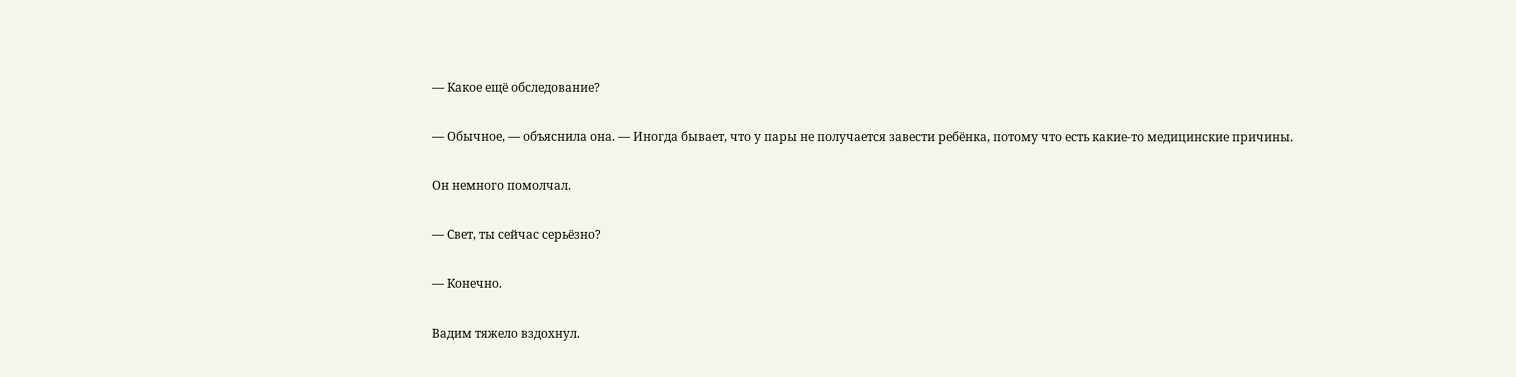— Какое ещё обследование?

— Обычное, — объяснила она. — Иногда бывает, что у пары не получается завести ребёнка, потому что есть какие-то медицинские причины.

Он немного помолчал.

— Свет, ты сейчас серьёзно?

— Конечно.

Вадим тяжело вздохнул.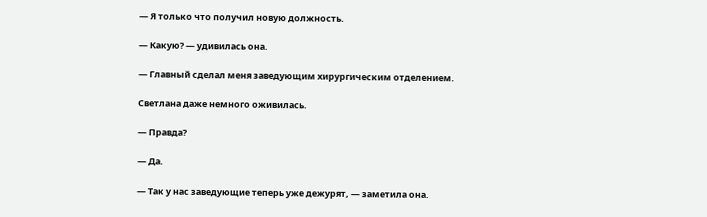— Я только что получил новую должность.

— Какую? — удивилась она.

— Главный сделал меня заведующим хирургическим отделением.

Светлана даже немного оживилась.

— Правда?

— Да.

— Так у нас заведующие теперь уже дежурят, — заметила она.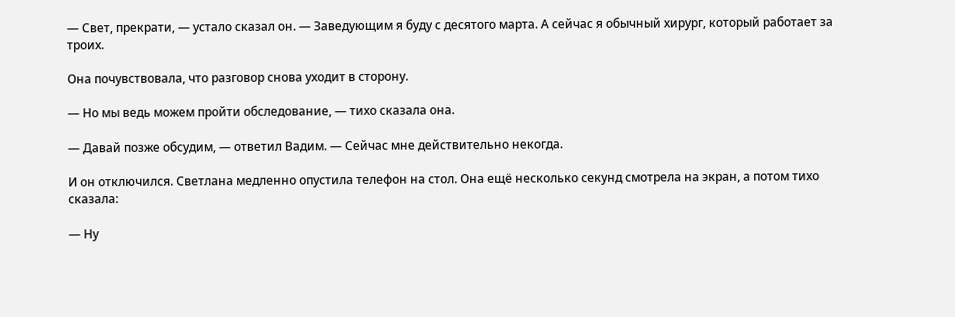— Свет, прекрати, — устало сказал он. — Заведующим я буду с десятого марта. А сейчас я обычный хирург, который работает за троих.

Она почувствовала, что разговор снова уходит в сторону.

— Но мы ведь можем пройти обследование, — тихо сказала она.

— Давай позже обсудим, — ответил Вадим. — Сейчас мне действительно некогда.

И он отключился. Светлана медленно опустила телефон на стол. Она ещё несколько секунд смотрела на экран, а потом тихо сказала:

— Ну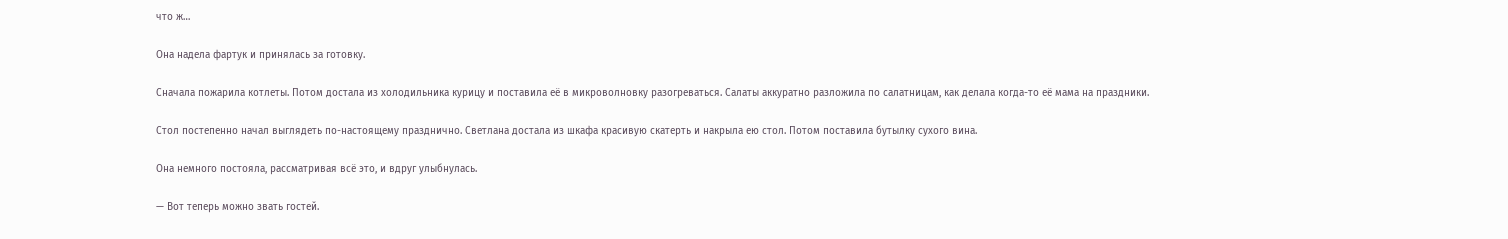что ж…

Она надела фартук и принялась за готовку.

Сначала пожарила котлеты. Потом достала из холодильника курицу и поставила её в микроволновку разогреваться. Салаты аккуратно разложила по салатницам, как делала когда-то её мама на праздники.

Стол постепенно начал выглядеть по-настоящему празднично. Светлана достала из шкафа красивую скатерть и накрыла ею стол. Потом поставила бутылку сухого вина.

Она немного постояла, рассматривая всё это, и вдруг улыбнулась.

— Вот теперь можно звать гостей.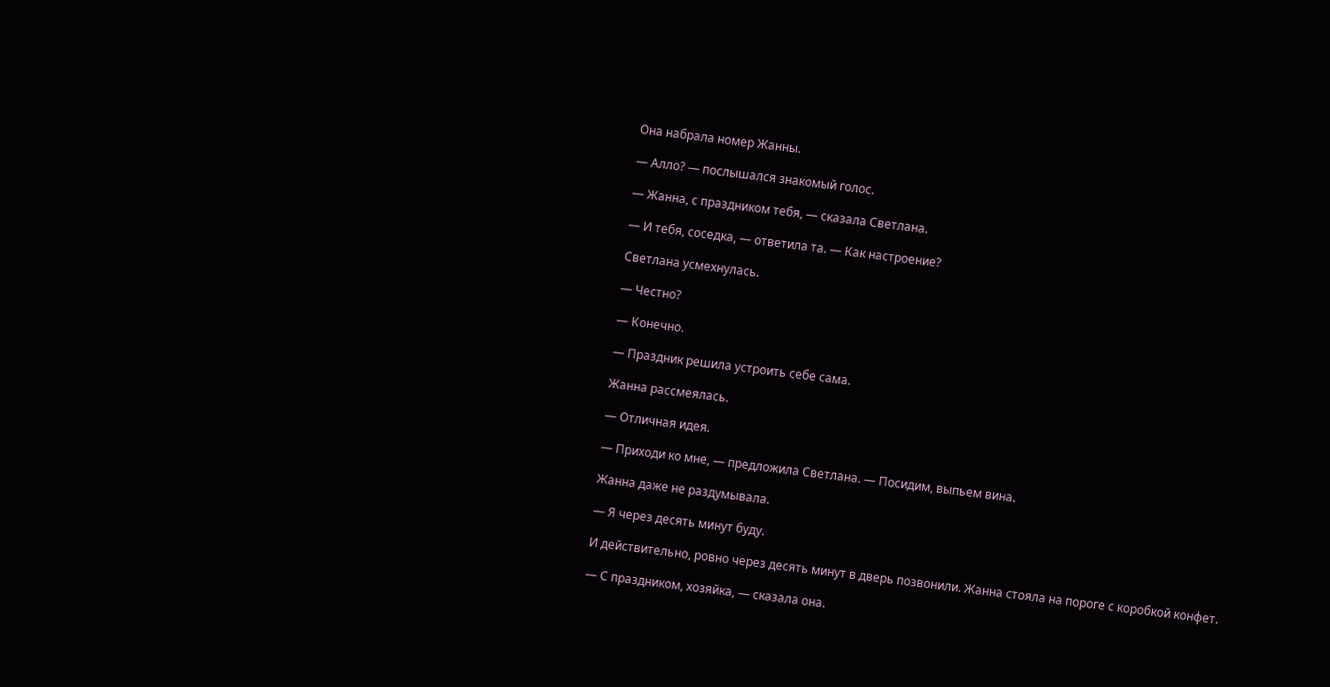Она набрала номер Жанны.

— Алло? — послышался знакомый голос.

— Жанна, с праздником тебя, — сказала Светлана.

— И тебя, соседка, — ответила та. — Как настроение?

Светлана усмехнулась.

— Честно?

— Конечно.

— Праздник решила устроить себе сама.

Жанна рассмеялась.

— Отличная идея.

— Приходи ко мне, — предложила Светлана. — Посидим, выпьем вина.

Жанна даже не раздумывала.

— Я через десять минут буду.

И действительно, ровно через десять минут в дверь позвонили. Жанна стояла на пороге с коробкой конфет.

— С праздником, хозяйка, — сказала она.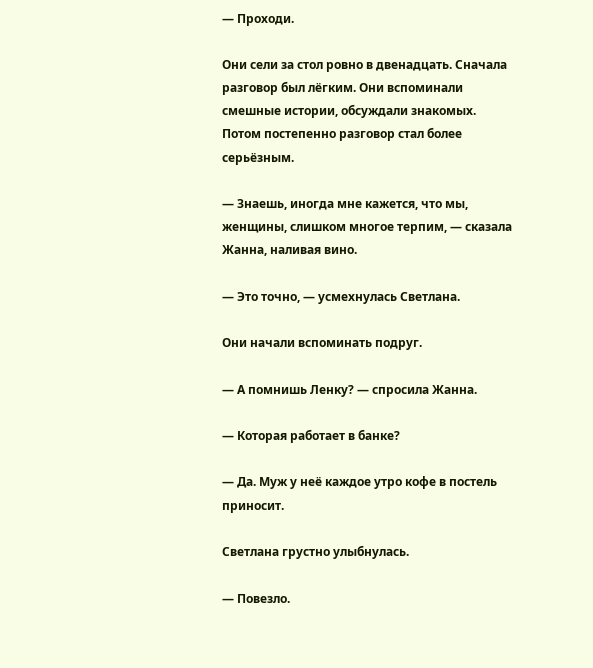— Проходи.

Они сели за стол ровно в двенадцать. Сначала разговор был лёгким. Они вспоминали смешные истории, обсуждали знакомых. Потом постепенно разговор стал более серьёзным.

— Знаешь, иногда мне кажется, что мы, женщины, слишком многое терпим, — сказала Жанна, наливая вино.

— Это точно, — усмехнулась Светлана.

Они начали вспоминать подруг.

— А помнишь Ленку? — спросила Жанна.

— Которая работает в банке?

— Да. Муж у неё каждое утро кофе в постель приносит.

Светлана грустно улыбнулась.

— Повезло.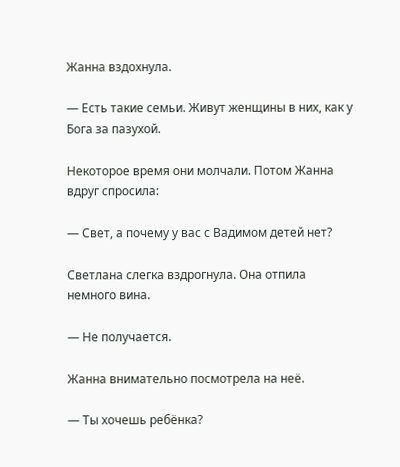Жанна вздохнула.

— Есть такие семьи. Живут женщины в них, как у Бога за пазухой.

Некоторое время они молчали. Потом Жанна вдруг спросила:

— Свет, а почему у вас с Вадимом детей нет?

Светлана слегка вздрогнула. Она отпила немного вина.

— Не получается.

Жанна внимательно посмотрела на неё.

— Ты хочешь ребёнка?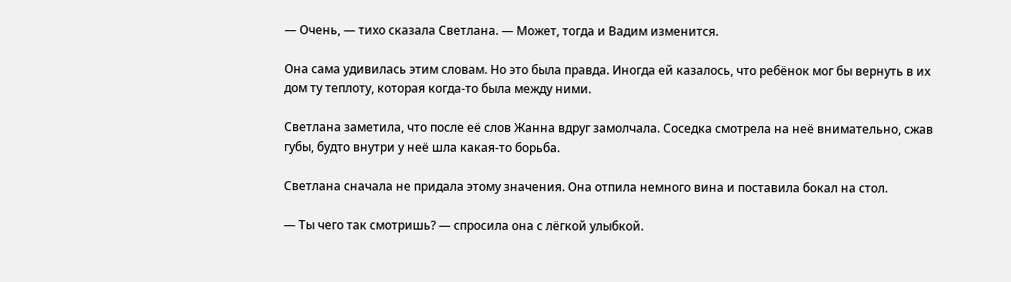— Очень, — тихо сказала Светлана. — Может, тогда и Вадим изменится.

Она сама удивилась этим словам. Но это была правда. Иногда ей казалось, что ребёнок мог бы вернуть в их дом ту теплоту, которая когда-то была между ними.

Светлана заметила, что после её слов Жанна вдруг замолчала. Соседка смотрела на неё внимательно, сжав губы, будто внутри у неё шла какая-то борьба.

Светлана сначала не придала этому значения. Она отпила немного вина и поставила бокал на стол.

— Ты чего так смотришь? — спросила она с лёгкой улыбкой.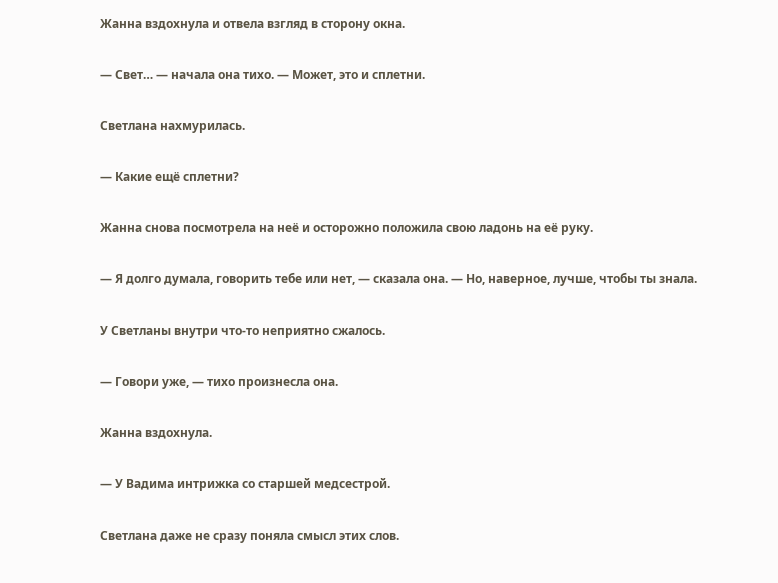Жанна вздохнула и отвела взгляд в сторону окна.

— Свет… — начала она тихо. — Может, это и сплетни.

Светлана нахмурилась.

— Какие ещё сплетни?

Жанна снова посмотрела на неё и осторожно положила свою ладонь на её руку.

— Я долго думала, говорить тебе или нет, — сказала она. — Но, наверное, лучше, чтобы ты знала.

У Светланы внутри что-то неприятно сжалось.

— Говори уже, — тихо произнесла она.

Жанна вздохнула.

— У Вадима интрижка со старшей медсестрой.

Светлана даже не сразу поняла смысл этих слов.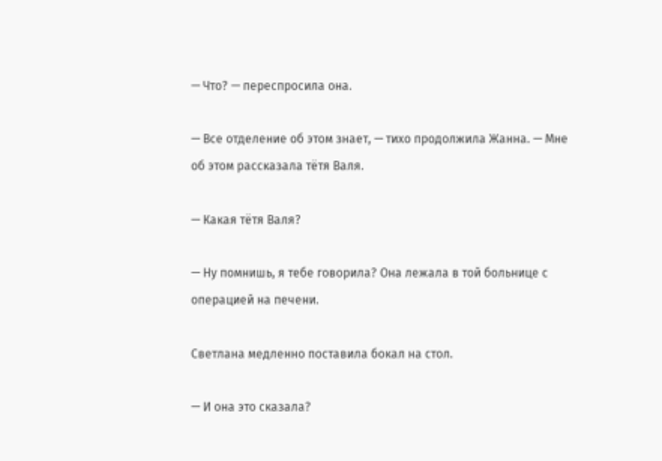— Что? — переспросила она.

— Все отделение об этом знает, — тихо продолжила Жанна. — Мне об этом рассказала тётя Валя.

— Какая тётя Валя?

— Ну помнишь, я тебе говорила? Она лежала в той больнице с операцией на печени.

Светлана медленно поставила бокал на стол.

— И она это сказала?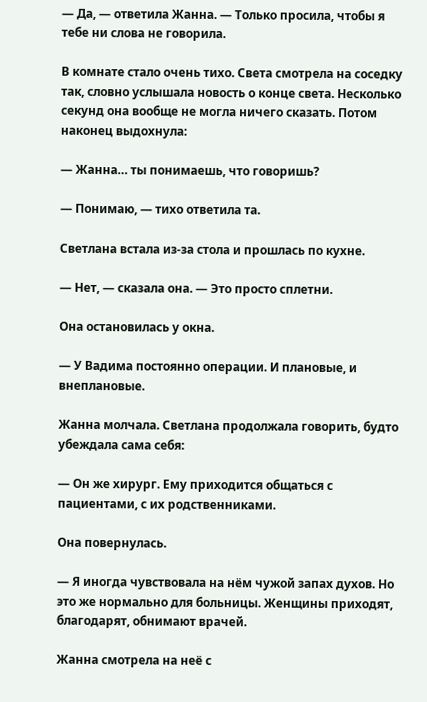— Да, — ответила Жанна. — Только просила, чтобы я тебе ни слова не говорила.

В комнате стало очень тихо. Света смотрела на соседку так, словно услышала новость о конце света. Несколько секунд она вообще не могла ничего сказать. Потом наконец выдохнула:

— Жанна… ты понимаешь, что говоришь?

— Понимаю, — тихо ответила та.

Светлана встала из-за стола и прошлась по кухне.

— Нет, — сказала она. — Это просто сплетни.

Она остановилась у окна.

— У Вадима постоянно операции. И плановые, и внеплановые.

Жанна молчала. Светлана продолжала говорить, будто убеждала сама себя:

— Он же хирург. Ему приходится общаться с пациентами, с их родственниками.

Она повернулась.

— Я иногда чувствовала на нём чужой запах духов. Но это же нормально для больницы. Женщины приходят, благодарят, обнимают врачей.

Жанна смотрела на неё с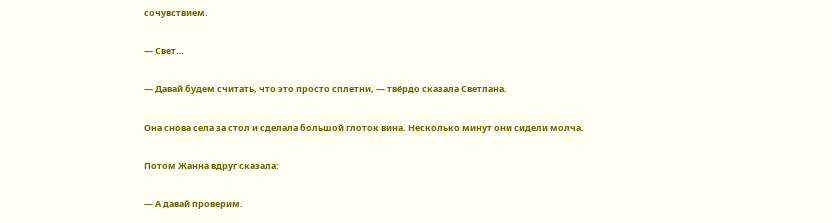сочувствием.

— Свет…

— Давай будем считать, что это просто сплетни, — твёрдо сказала Светлана.

Она снова села за стол и сделала большой глоток вина. Несколько минут они сидели молча.

Потом Жанна вдруг сказала:

— А давай проверим.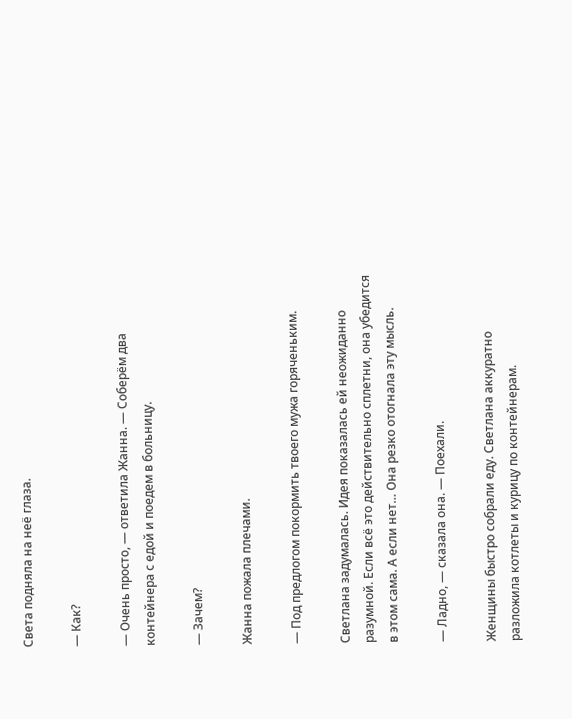Света подняла на неё глаза.

— Как?

— Очень просто, — ответила Жанна. — Соберём два контейнера с едой и поедем в больницу.

— Зачем?

Жанна пожала плечами.

— Под предлогом покормить твоего мужа горяченьким.

Светлана задумалась. Идея показалась ей неожиданно разумной. Если всё это действительно сплетни, она убедится в этом сама. А если нет… Она резко отогнала эту мысль.

— Ладно, — сказала она. — Поехали.

Женщины быстро собрали еду. Светлана аккуратно разложила котлеты и курицу по контейнерам.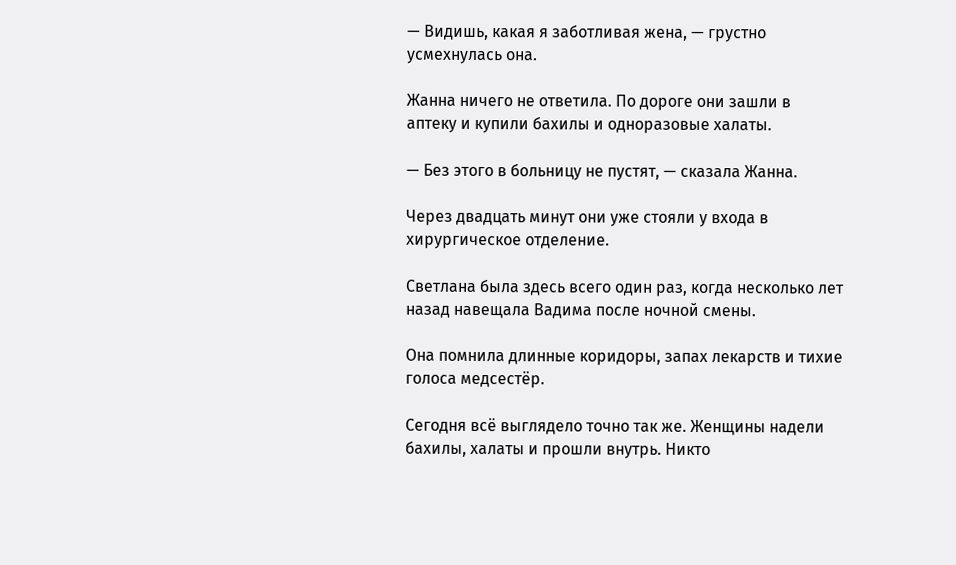— Видишь, какая я заботливая жена, — грустно усмехнулась она.

Жанна ничего не ответила. По дороге они зашли в аптеку и купили бахилы и одноразовые халаты.

— Без этого в больницу не пустят, — сказала Жанна.

Через двадцать минут они уже стояли у входа в хирургическое отделение.

Светлана была здесь всего один раз, когда несколько лет назад навещала Вадима после ночной смены.

Она помнила длинные коридоры, запах лекарств и тихие голоса медсестёр.

Сегодня всё выглядело точно так же. Женщины надели бахилы, халаты и прошли внутрь. Никто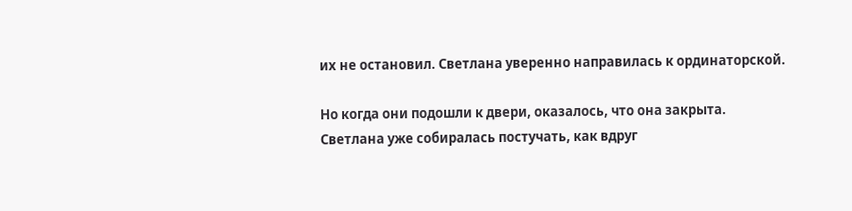их не остановил. Светлана уверенно направилась к ординаторской.

Но когда они подошли к двери, оказалось, что она закрыта. Светлана уже собиралась постучать, как вдруг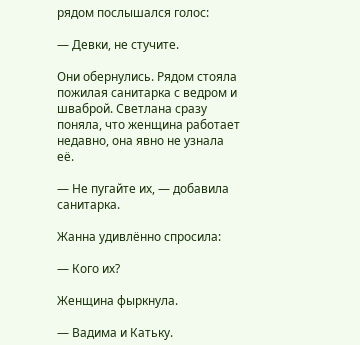рядом послышался голос:

— Девки, не стучите.

Они обернулись. Рядом стояла пожилая санитарка с ведром и шваброй. Светлана сразу поняла, что женщина работает недавно, она явно не узнала её.

— Не пугайте их, — добавила санитарка.

Жанна удивлённо спросила:

— Кого их?

Женщина фыркнула.

— Вадима и Катьку.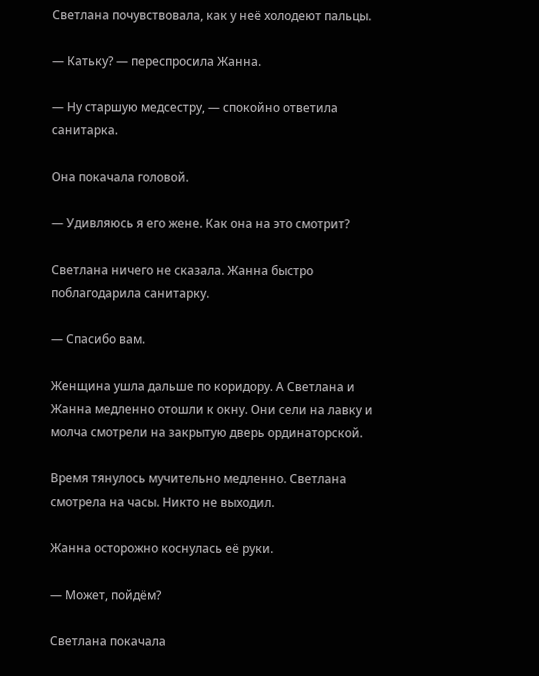Светлана почувствовала, как у неё холодеют пальцы.

— Катьку? — переспросила Жанна.

— Ну старшую медсестру, — спокойно ответила санитарка.

Она покачала головой.

— Удивляюсь я его жене. Как она на это смотрит?

Светлана ничего не сказала. Жанна быстро поблагодарила санитарку.

— Спасибо вам.

Женщина ушла дальше по коридору. А Светлана и Жанна медленно отошли к окну. Они сели на лавку и молча смотрели на закрытую дверь ординаторской.

Время тянулось мучительно медленно. Светлана смотрела на часы. Никто не выходил.

Жанна осторожно коснулась её руки.

— Может, пойдём?

Светлана покачала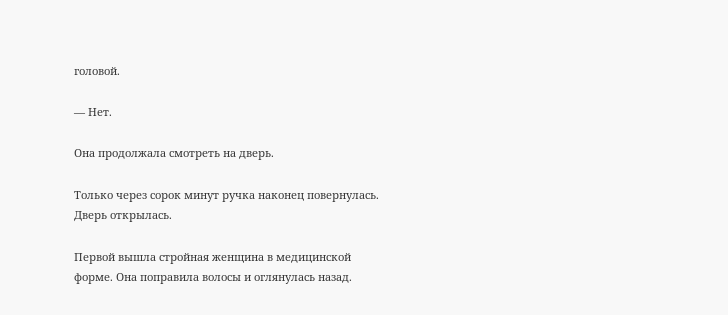головой.

— Нет.

Она продолжала смотреть на дверь.

Только через сорок минут ручка наконец повернулась. Дверь открылась.

Первой вышла стройная женщина в медицинской форме. Она поправила волосы и оглянулась назад.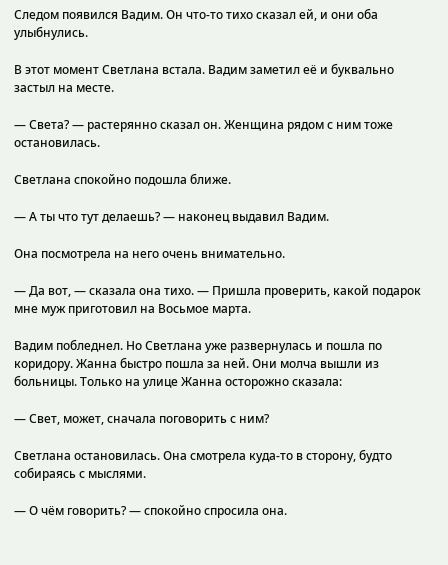Следом появился Вадим. Он что-то тихо сказал ей, и они оба улыбнулись.

В этот момент Светлана встала. Вадим заметил её и буквально застыл на месте.

— Света? — растерянно сказал он. Женщина рядом с ним тоже остановилась.

Светлана спокойно подошла ближе.

— А ты что тут делаешь? — наконец выдавил Вадим.

Она посмотрела на него очень внимательно.

— Да вот, — сказала она тихо. — Пришла проверить, какой подарок мне муж приготовил на Восьмое марта.

Вадим побледнел. Но Светлана уже развернулась и пошла по коридору. Жанна быстро пошла за ней. Они молча вышли из больницы. Только на улице Жанна осторожно сказала:

— Свет, может, сначала поговорить с ним?

Светлана остановилась. Она смотрела куда-то в сторону, будто собираясь с мыслями.

— О чём говорить? — спокойно спросила она.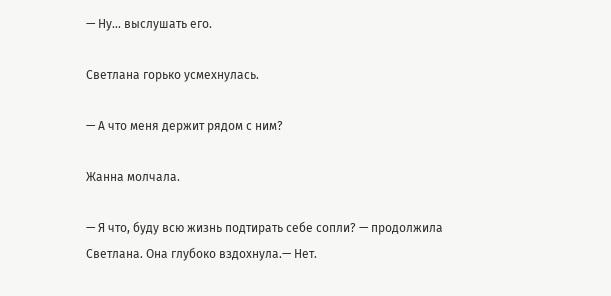— Ну… выслушать его.

Светлана горько усмехнулась.

— А что меня держит рядом с ним?

Жанна молчала.

— Я что, буду всю жизнь подтирать себе сопли? — продолжила Светлана. Она глубоко вздохнула.— Нет.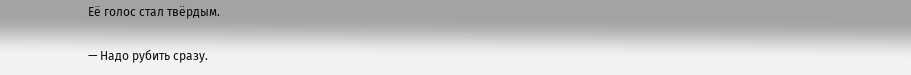Её голос стал твёрдым.

— Надо рубить сразу.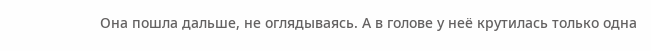Она пошла дальше, не оглядываясь. А в голове у неё крутилась только одна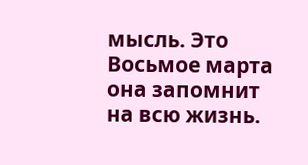мысль. Это Восьмое марта она запомнит на всю жизнь.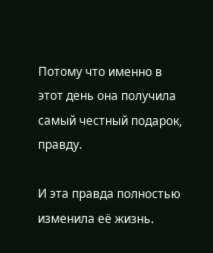Потому что именно в этот день она получила самый честный подарок, правду.

И эта правда полностью изменила её жизнь.